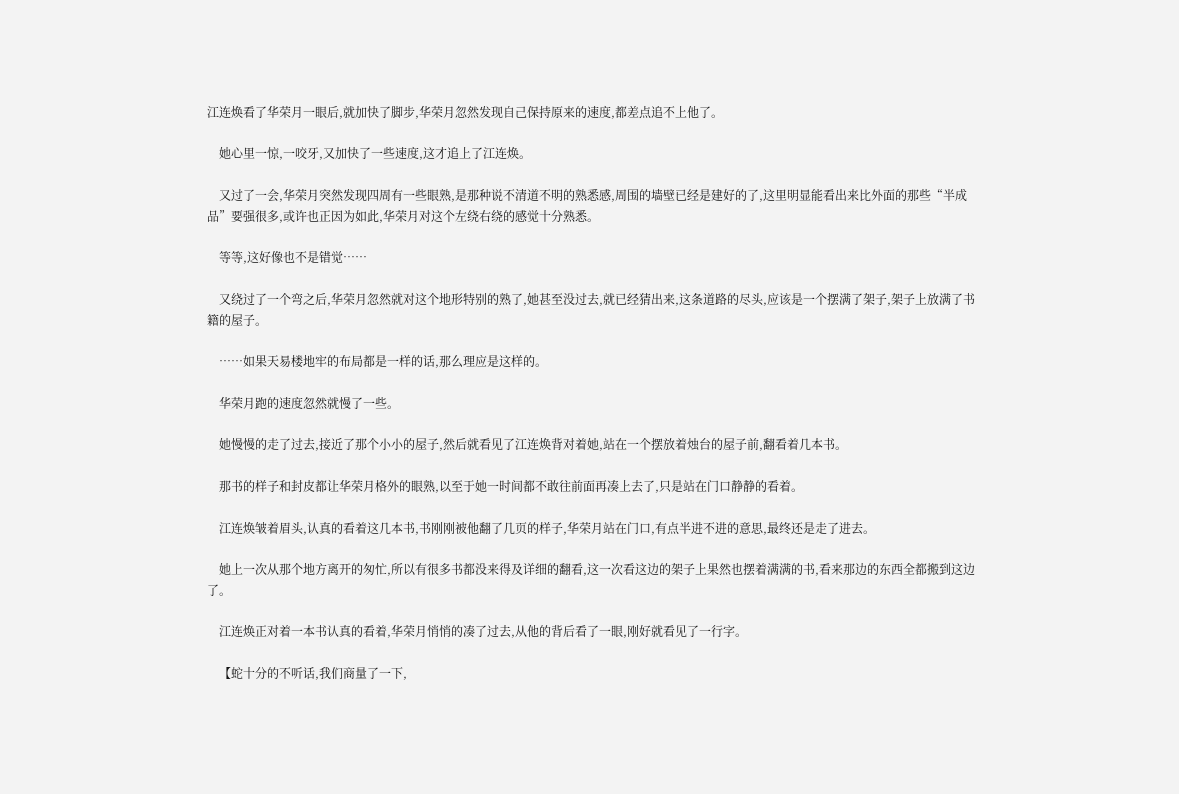江连焕看了华荣月一眼后,就加快了脚步,华荣月忽然发现自己保持原来的速度,都差点追不上他了。

    她心里一惊,一咬牙,又加快了一些速度,这才追上了江连焕。

    又过了一会,华荣月突然发现四周有一些眼熟,是那种说不清道不明的熟悉感,周围的墙壁已经是建好的了,这里明显能看出来比外面的那些“半成品”要强很多,或许也正因为如此,华荣月对这个左绕右绕的感觉十分熟悉。

    等等,这好像也不是错觉……

    又绕过了一个弯之后,华荣月忽然就对这个地形特别的熟了,她甚至没过去,就已经猜出来,这条道路的尽头,应该是一个摆满了架子,架子上放满了书籍的屋子。

    ……如果天易楼地牢的布局都是一样的话,那么理应是这样的。

    华荣月跑的速度忽然就慢了一些。

    她慢慢的走了过去,接近了那个小小的屋子,然后就看见了江连焕背对着她,站在一个摆放着烛台的屋子前,翻看着几本书。

    那书的样子和封皮都让华荣月格外的眼熟,以至于她一时间都不敢往前面再凑上去了,只是站在门口静静的看着。

    江连焕皱着眉头,认真的看着这几本书,书刚刚被他翻了几页的样子,华荣月站在门口,有点半进不进的意思,最终还是走了进去。

    她上一次从那个地方离开的匆忙,所以有很多书都没来得及详细的翻看,这一次看这边的架子上果然也摆着满满的书,看来那边的东西全都搬到这边了。

    江连焕正对着一本书认真的看着,华荣月悄悄的凑了过去,从他的背后看了一眼,刚好就看见了一行字。

    【蛇十分的不听话,我们商量了一下,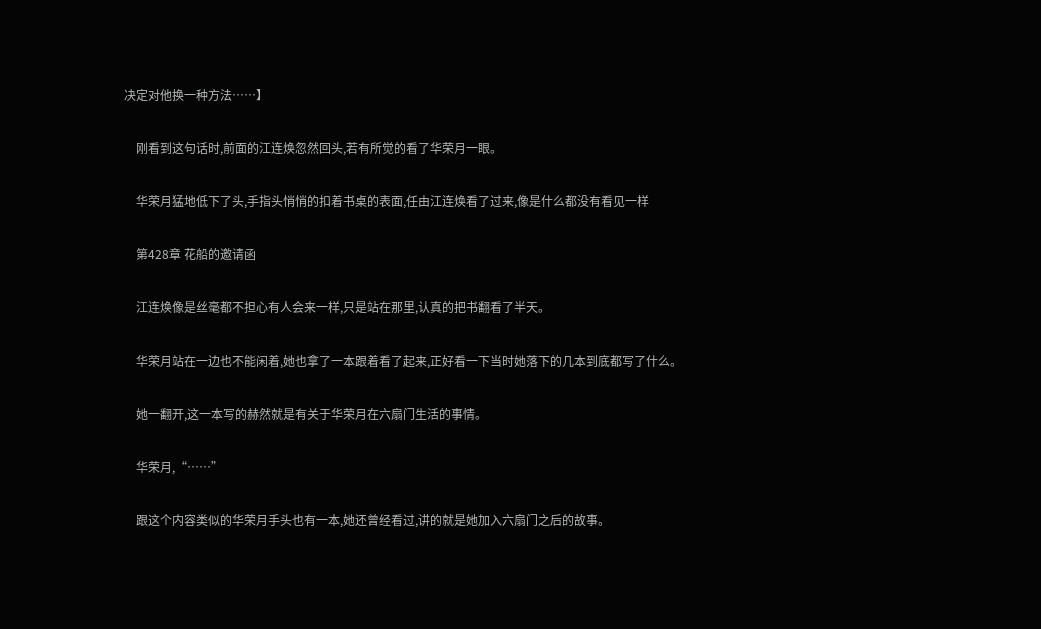决定对他换一种方法……】

    刚看到这句话时,前面的江连焕忽然回头,若有所觉的看了华荣月一眼。

    华荣月猛地低下了头,手指头悄悄的扣着书桌的表面,任由江连焕看了过来,像是什么都没有看见一样

    第428章 花船的邀请函

    江连焕像是丝毫都不担心有人会来一样,只是站在那里,认真的把书翻看了半天。

    华荣月站在一边也不能闲着,她也拿了一本跟着看了起来,正好看一下当时她落下的几本到底都写了什么。

    她一翻开,这一本写的赫然就是有关于华荣月在六扇门生活的事情。

    华荣月,“……”

    跟这个内容类似的华荣月手头也有一本,她还曾经看过,讲的就是她加入六扇门之后的故事。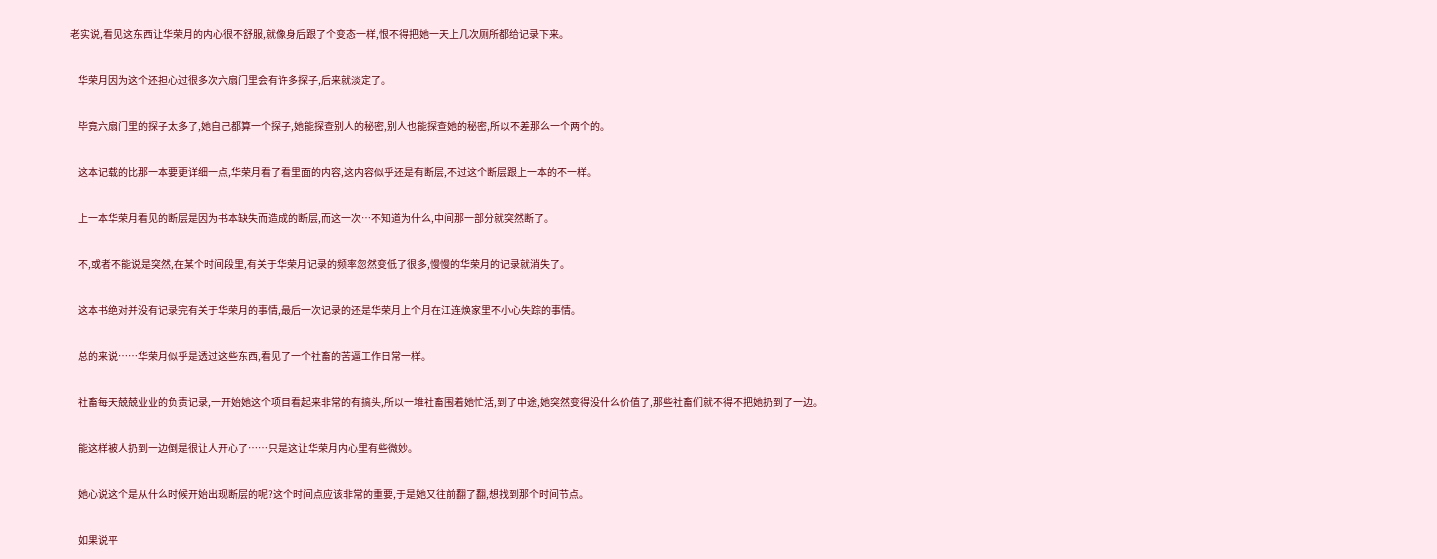老实说,看见这东西让华荣月的内心很不舒服,就像身后跟了个变态一样,恨不得把她一天上几次厕所都给记录下来。

    华荣月因为这个还担心过很多次六扇门里会有许多探子,后来就淡定了。

    毕竟六扇门里的探子太多了,她自己都算一个探子,她能探查别人的秘密,别人也能探查她的秘密,所以不差那么一个两个的。

    这本记载的比那一本要更详细一点,华荣月看了看里面的内容,这内容似乎还是有断层,不过这个断层跟上一本的不一样。

    上一本华荣月看见的断层是因为书本缺失而造成的断层,而这一次…不知道为什么,中间那一部分就突然断了。

    不,或者不能说是突然,在某个时间段里,有关于华荣月记录的频率忽然变低了很多,慢慢的华荣月的记录就消失了。

    这本书绝对并没有记录完有关于华荣月的事情,最后一次记录的还是华荣月上个月在江连焕家里不小心失踪的事情。

    总的来说……华荣月似乎是透过这些东西,看见了一个社畜的苦逼工作日常一样。

    社畜每天兢兢业业的负责记录,一开始她这个项目看起来非常的有搞头,所以一堆社畜围着她忙活,到了中途,她突然变得没什么价值了,那些社畜们就不得不把她扔到了一边。

    能这样被人扔到一边倒是很让人开心了……只是这让华荣月内心里有些微妙。

    她心说这个是从什么时候开始出现断层的呢?这个时间点应该非常的重要,于是她又往前翻了翻,想找到那个时间节点。

    如果说平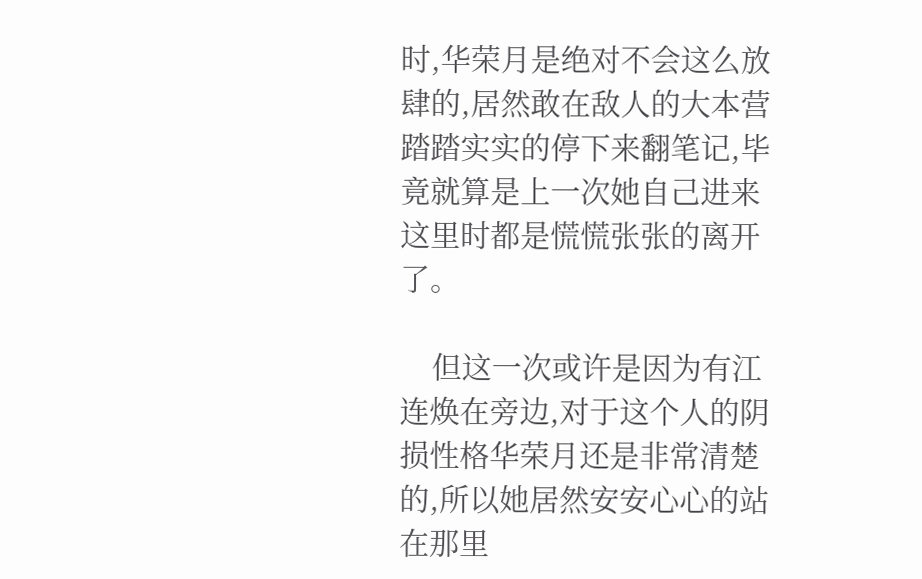时,华荣月是绝对不会这么放肆的,居然敢在敌人的大本营踏踏实实的停下来翻笔记,毕竟就算是上一次她自己进来这里时都是慌慌张张的离开了。

    但这一次或许是因为有江连焕在旁边,对于这个人的阴损性格华荣月还是非常清楚的,所以她居然安安心心的站在那里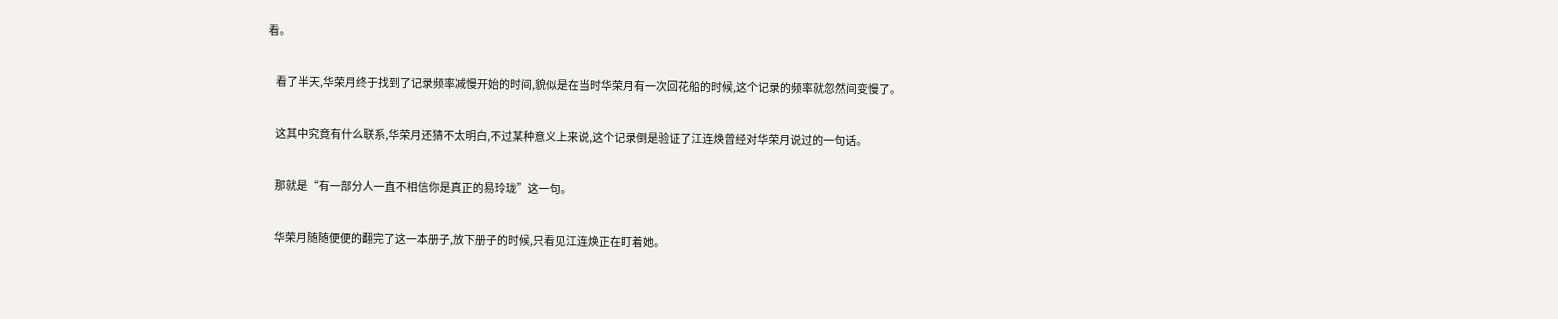看。

    看了半天,华荣月终于找到了记录频率减慢开始的时间,貌似是在当时华荣月有一次回花船的时候,这个记录的频率就忽然间变慢了。

    这其中究竟有什么联系,华荣月还猜不太明白,不过某种意义上来说,这个记录倒是验证了江连焕曾经对华荣月说过的一句话。

    那就是“有一部分人一直不相信你是真正的易玲珑”这一句。

    华荣月随随便便的翻完了这一本册子,放下册子的时候,只看见江连焕正在盯着她。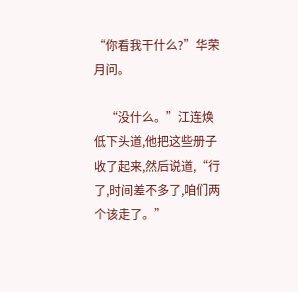“你看我干什么?”华荣月问。

    “没什么。”江连焕低下头道,他把这些册子收了起来,然后说道,“行了,时间差不多了,咱们两个该走了。”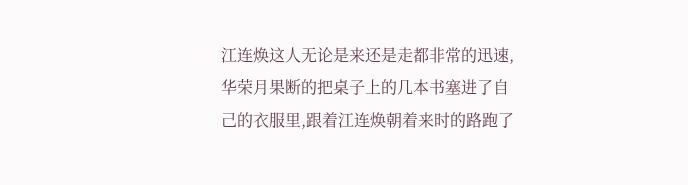江连焕这人无论是来还是走都非常的迅速,华荣月果断的把桌子上的几本书塞进了自己的衣服里,跟着江连焕朝着来时的路跑了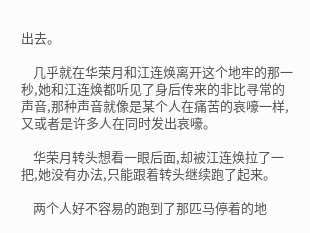出去。

    几乎就在华荣月和江连焕离开这个地牢的那一秒,她和江连焕都听见了身后传来的非比寻常的声音,那种声音就像是某个人在痛苦的哀嚎一样,又或者是许多人在同时发出哀嚎。

    华荣月转头想看一眼后面,却被江连焕拉了一把,她没有办法,只能跟着转头继续跑了起来。

    两个人好不容易的跑到了那匹马停着的地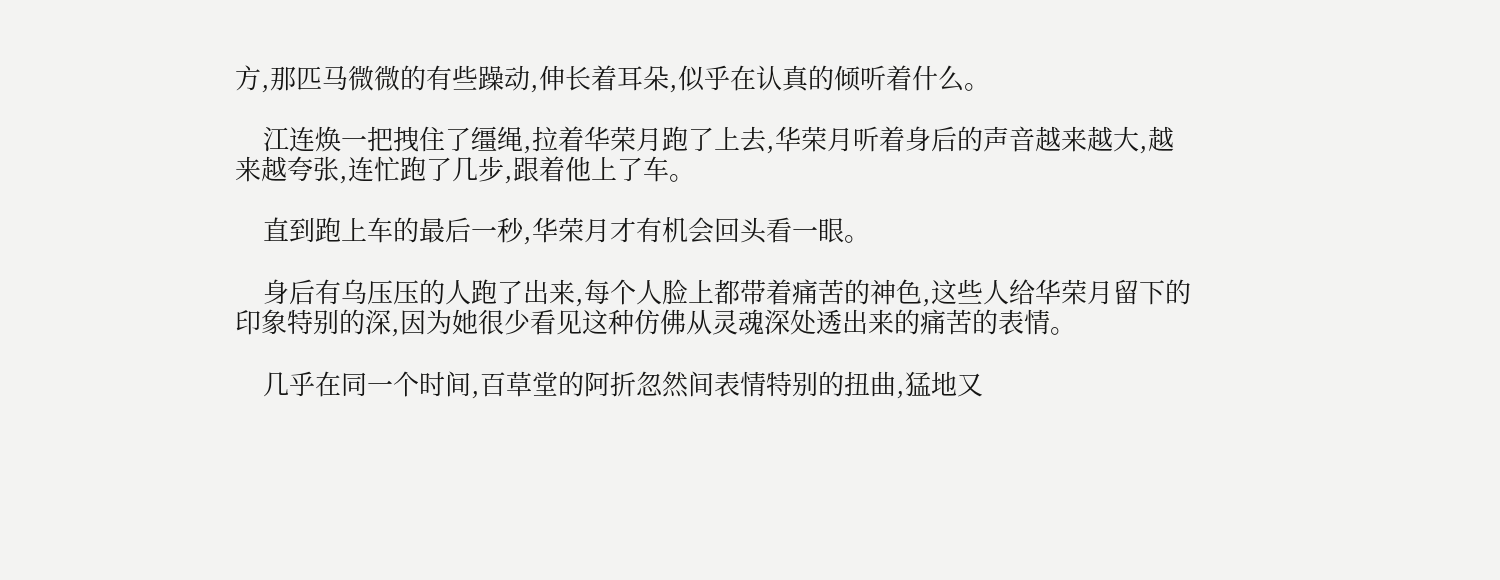方,那匹马微微的有些躁动,伸长着耳朵,似乎在认真的倾听着什么。

    江连焕一把拽住了缰绳,拉着华荣月跑了上去,华荣月听着身后的声音越来越大,越来越夸张,连忙跑了几步,跟着他上了车。

    直到跑上车的最后一秒,华荣月才有机会回头看一眼。

    身后有乌压压的人跑了出来,每个人脸上都带着痛苦的神色,这些人给华荣月留下的印象特别的深,因为她很少看见这种仿佛从灵魂深处透出来的痛苦的表情。

    几乎在同一个时间,百草堂的阿折忽然间表情特别的扭曲,猛地又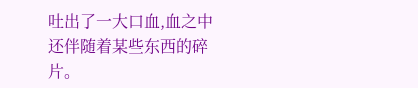吐出了一大口血,血之中还伴随着某些东西的碎片。